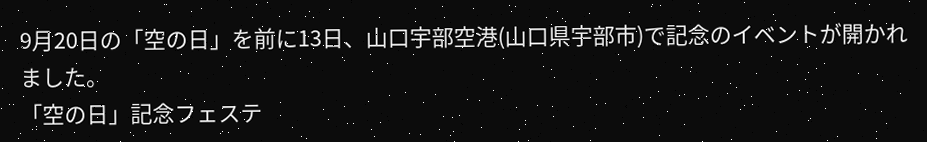9月20日の「空の日」を前に13日、山口宇部空港(山口県宇部市)で記念のイベントが開かれました。
「空の日」記念フェステ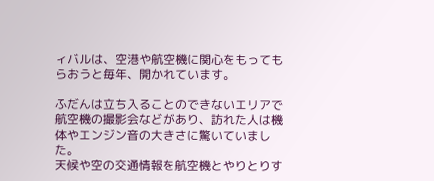ィバルは、空港や航空機に関心をもってもらおうと毎年、開かれています。

ふだんは立ち入ることのできないエリアで航空機の撮影会などがあり、訪れた人は機体やエンジン音の大きさに驚いていました。
天候や空の交通情報を航空機とやりとりす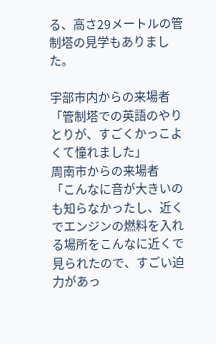る、高さ29メートルの管制塔の見学もありました。

宇部市内からの来場者
「管制塔での英語のやりとりが、すごくかっこよくて憧れました」
周南市からの来場者
「こんなに音が大きいのも知らなかったし、近くでエンジンの燃料を入れる場所をこんなに近くで見られたので、すごい迫力があっ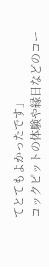てとてもよかったです」
コックピットの体験や縁日などのコー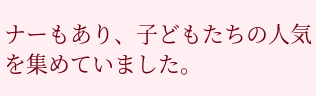ナーもあり、子どもたちの人気を集めていました。